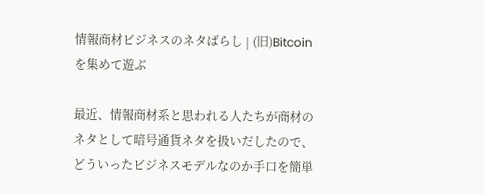情報商材ビジネスのネタばらし | (旧)Bitcoinを集めて遊ぶ

最近、情報商材系と思われる人たちが商材のネタとして暗号通貨ネタを扱いだしたので、どういったビジネスモデルなのか手口を簡単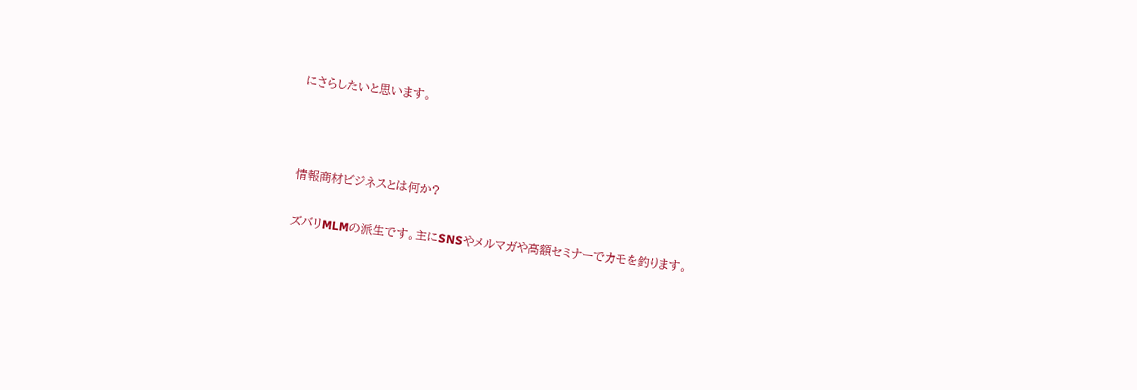にさらしたいと思います。



情報商材ビジネスとは何か?

ズバリMLMの派生です。主にSNSやメルマガや高額セミナーでカモを釣ります。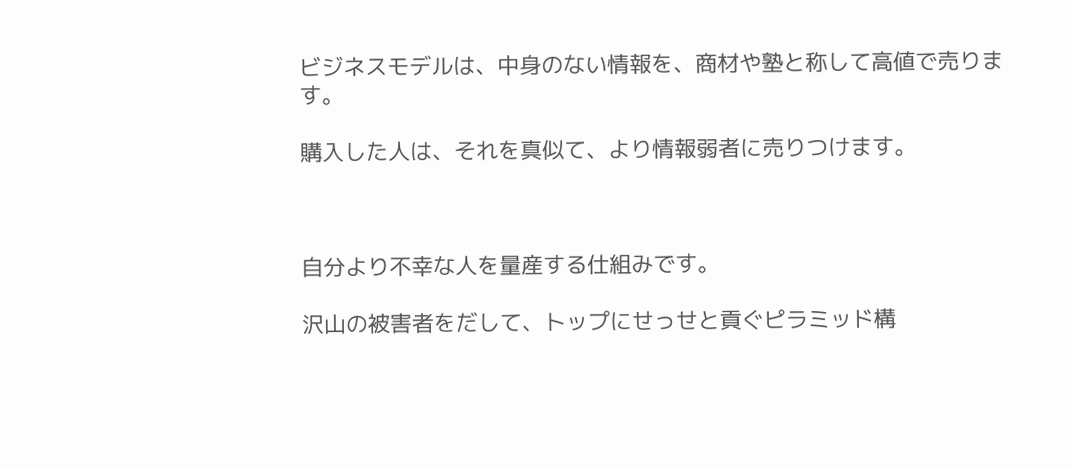ビジネスモデルは、中身のない情報を、商材や塾と称して高値で売ります。

購入した人は、それを真似て、より情報弱者に売りつけます。



自分より不幸な人を量産する仕組みです。

沢山の被害者をだして、トップにせっせと貢ぐピラミッド構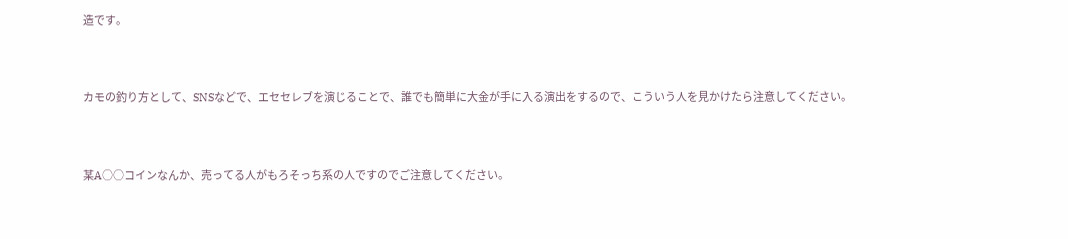造です。



カモの釣り方として、SNSなどで、エセセレブを演じることで、誰でも簡単に大金が手に入る演出をするので、こういう人を見かけたら注意してください。



某A○○コインなんか、売ってる人がもろそっち系の人ですのでご注意してください。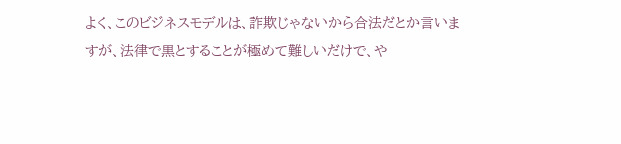よく、このビジネスモデルは、詐欺じゃないから合法だとか言いますが、法律で黒とすることが極めて難しいだけで、や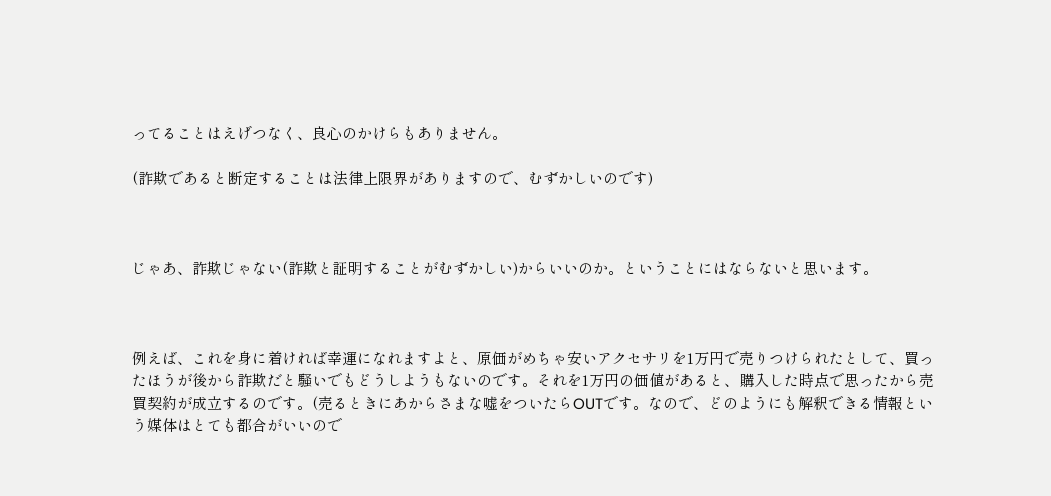ってることはえげつなく、良心のかけらもありません。

(詐欺であると断定することは法律上限界がありますので、むずかしいのです)



じゃあ、詐欺じゃない(詐欺と証明することがむずかしい)からいいのか。ということにはならないと思います。



例えば、これを身に着ければ幸運になれますよと、原価がめちゃ安いアクセサリを1万円で売りつけられたとして、買ったほうが後から詐欺だと騒いでもどうしようもないのです。それを1万円の価値があると、購入した時点で思ったから売買契約が成立するのです。(売るときにあからさまな嘘をついたらOUTです。なので、どのようにも解釈できる情報という媒体はとても都合がいいので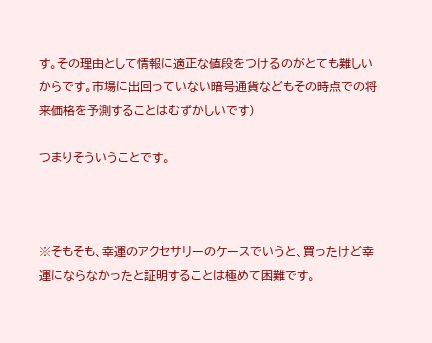す。その理由として情報に適正な値段をつけるのがとても難しいからです。市場に出回っていない暗号通貨などもその時点での将来価格を予測することはむずかしいです)

つまりそういうことです。



※そもそも、幸運のアクセサリーのケースでいうと、買ったけど幸運にならなかったと証明することは極めて困難です。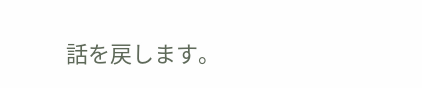話を戻します。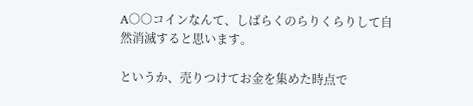A○○コインなんて、しばらくのらりくらりして自然消滅すると思います。

というか、売りつけてお金を集めた時点で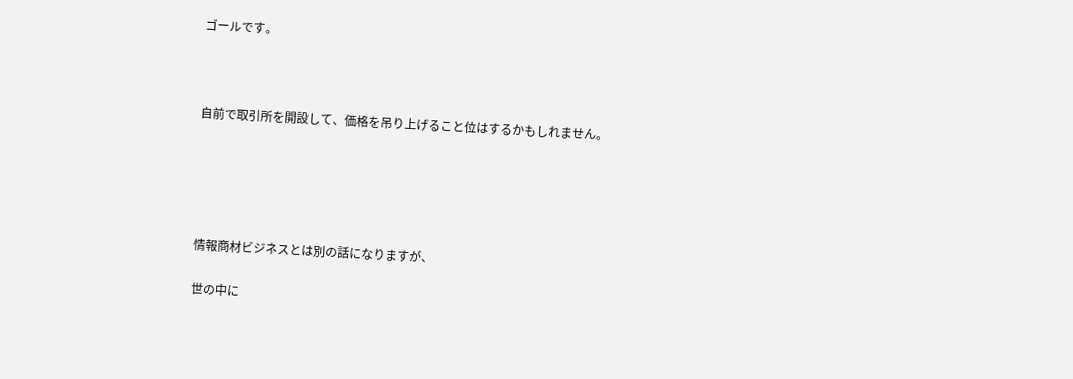ゴールです。



自前で取引所を開設して、価格を吊り上げること位はするかもしれません。





情報商材ビジネスとは別の話になりますが、

世の中に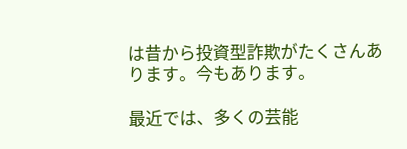は昔から投資型詐欺がたくさんあります。今もあります。

最近では、多くの芸能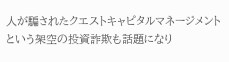人が騙されたクエストキャピタルマネージメントという架空の投資詐欺も話題になり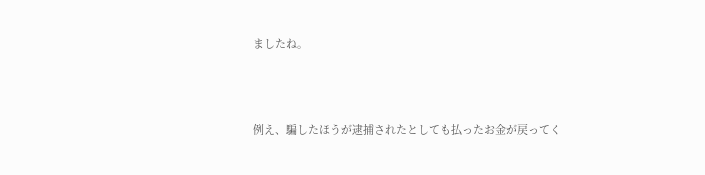ましたね。



例え、騙したほうが逮捕されたとしても払ったお金が戻ってく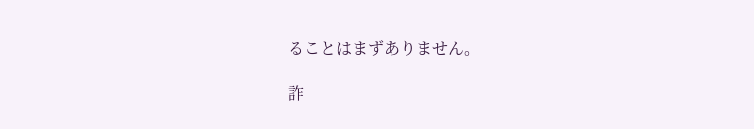ることはまずありません。

詐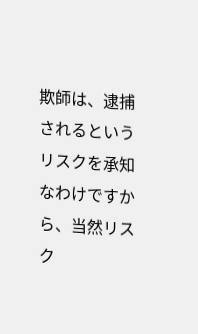欺師は、逮捕されるというリスクを承知なわけですから、当然リスク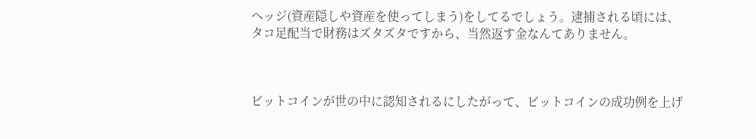ヘッジ(資産隠しや資産を使ってしまう)をしてるでしょう。逮捕される頃には、タコ足配当で財務はズタズタですから、当然返す金なんてありません。



ビットコインが世の中に認知されるにしたがって、ビットコインの成功例を上げ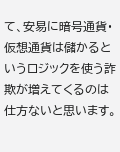て、安易に暗号通貨・仮想通貨は儲かるというロジックを使う詐欺が増えてくるのは仕方ないと思います。